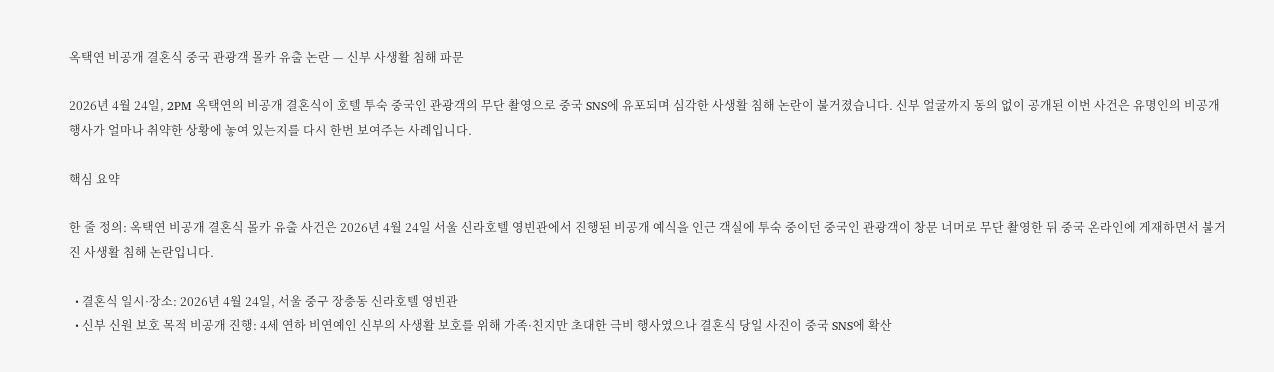옥택연 비공개 결혼식 중국 관광객 몰카 유출 논란 — 신부 사생활 침해 파문

2026년 4월 24일, 2PM 옥택연의 비공개 결혼식이 호텔 투숙 중국인 관광객의 무단 촬영으로 중국 SNS에 유포되며 심각한 사생활 침해 논란이 불거졌습니다. 신부 얼굴까지 동의 없이 공개된 이번 사건은 유명인의 비공개 행사가 얼마나 취약한 상황에 놓여 있는지를 다시 한번 보여주는 사례입니다.

핵심 요약

한 줄 정의: 옥택연 비공개 결혼식 몰카 유출 사건은 2026년 4월 24일 서울 신라호텔 영빈관에서 진행된 비공개 예식을 인근 객실에 투숙 중이던 중국인 관광객이 창문 너머로 무단 촬영한 뒤 중국 온라인에 게재하면서 불거진 사생활 침해 논란입니다.

  • 결혼식 일시·장소: 2026년 4월 24일, 서울 중구 장충동 신라호텔 영빈관
  • 신부 신원 보호 목적 비공개 진행: 4세 연하 비연예인 신부의 사생활 보호를 위해 가족·친지만 초대한 극비 행사였으나 결혼식 당일 사진이 중국 SNS에 확산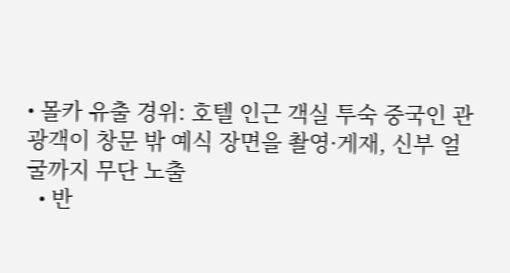• 몰카 유출 경위: 호텔 인근 객실 투숙 중국인 관광객이 창문 밖 예식 장면을 촬영·게재, 신부 얼굴까지 무단 노출
  • 반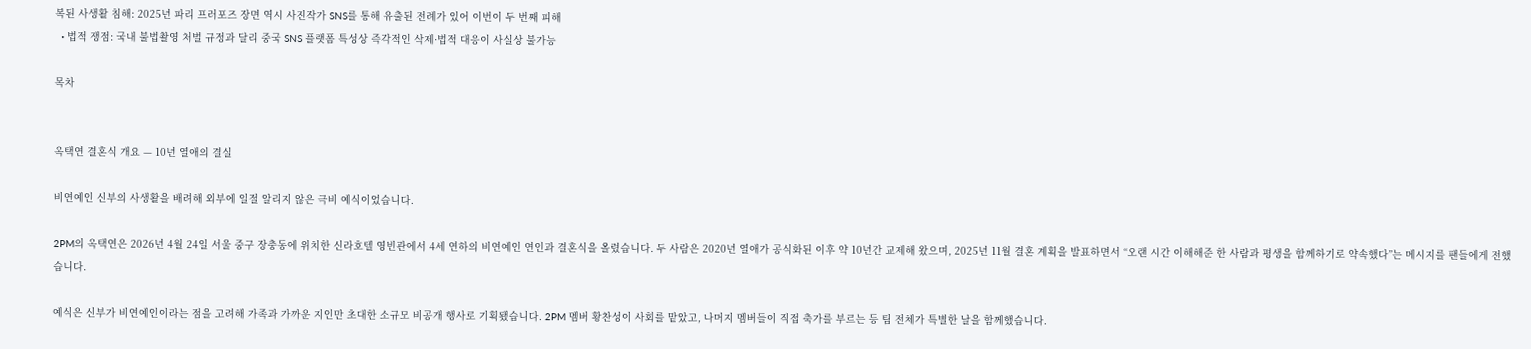복된 사생활 침해: 2025년 파리 프러포즈 장면 역시 사진작가 SNS를 통해 유출된 전례가 있어 이번이 두 번째 피해
  • 법적 쟁점: 국내 불법촬영 처벌 규정과 달리 중국 SNS 플랫폼 특성상 즉각적인 삭제·법적 대응이 사실상 불가능

목차


옥택연 결혼식 개요 — 10년 열애의 결실

비연예인 신부의 사생활을 배려해 외부에 일절 알리지 않은 극비 예식이었습니다.

2PM의 옥택연은 2026년 4월 24일 서울 중구 장충동에 위치한 신라호텔 영빈관에서 4세 연하의 비연예인 연인과 결혼식을 올렸습니다. 두 사람은 2020년 열애가 공식화된 이후 약 10년간 교제해 왔으며, 2025년 11월 결혼 계획을 발표하면서 “오랜 시간 이해해준 한 사람과 평생을 함께하기로 약속했다”는 메시지를 팬들에게 전했습니다.

예식은 신부가 비연예인이라는 점을 고려해 가족과 가까운 지인만 초대한 소규모 비공개 행사로 기획됐습니다. 2PM 멤버 황찬성이 사회를 맡았고, 나머지 멤버들이 직접 축가를 부르는 등 팀 전체가 특별한 날을 함께했습니다.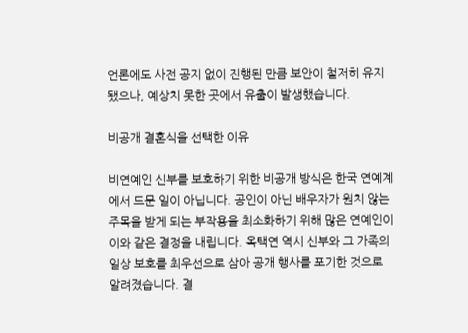언론에도 사전 공지 없이 진행된 만큼 보안이 철저히 유지됐으나, 예상치 못한 곳에서 유출이 발생했습니다.

비공개 결혼식을 선택한 이유

비연예인 신부를 보호하기 위한 비공개 방식은 한국 연예계에서 드문 일이 아닙니다. 공인이 아닌 배우자가 원치 않는 주목을 받게 되는 부작용을 최소화하기 위해 많은 연예인이 이와 같은 결정을 내립니다. 옥택연 역시 신부와 그 가족의 일상 보호를 최우선으로 삼아 공개 행사를 포기한 것으로 알려졌습니다. 결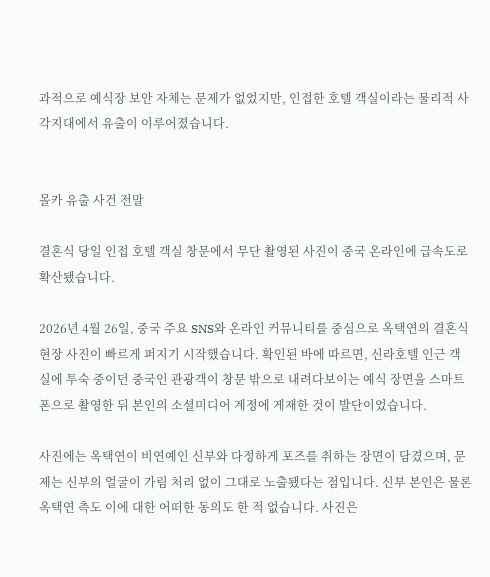과적으로 예식장 보안 자체는 문제가 없었지만, 인접한 호텔 객실이라는 물리적 사각지대에서 유출이 이루어졌습니다.


몰카 유출 사건 전말

결혼식 당일 인접 호텔 객실 창문에서 무단 촬영된 사진이 중국 온라인에 급속도로 확산됐습니다.

2026년 4월 26일, 중국 주요 SNS와 온라인 커뮤니티를 중심으로 옥택연의 결혼식 현장 사진이 빠르게 퍼지기 시작했습니다. 확인된 바에 따르면, 신라호텔 인근 객실에 투숙 중이던 중국인 관광객이 창문 밖으로 내려다보이는 예식 장면을 스마트폰으로 촬영한 뒤 본인의 소셜미디어 계정에 게재한 것이 발단이었습니다.

사진에는 옥택연이 비연예인 신부와 다정하게 포즈를 취하는 장면이 담겼으며, 문제는 신부의 얼굴이 가림 처리 없이 그대로 노출됐다는 점입니다. 신부 본인은 물론 옥택연 측도 이에 대한 어떠한 동의도 한 적 없습니다. 사진은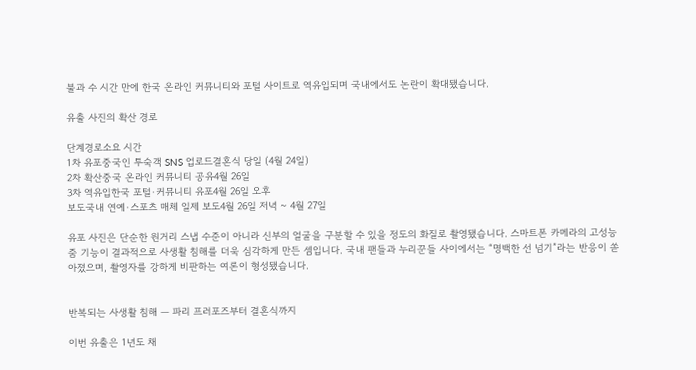불과 수 시간 만에 한국 온라인 커뮤니티와 포털 사이트로 역유입되며 국내에서도 논란이 확대됐습니다.

유출 사진의 확산 경로

단계경로소요 시간
1차 유포중국인 투숙객 SNS 업로드결혼식 당일 (4월 24일)
2차 확산중국 온라인 커뮤니티 공유4월 26일
3차 역유입한국 포털·커뮤니티 유포4월 26일 오후
보도국내 연예·스포츠 매체 일제 보도4월 26일 저녁 ~ 4월 27일

유포 사진은 단순한 원거리 스냅 수준이 아니라 신부의 얼굴을 구분할 수 있을 정도의 화질로 촬영됐습니다. 스마트폰 카메라의 고성능 줌 기능이 결과적으로 사생활 침해를 더욱 심각하게 만든 셈입니다. 국내 팬들과 누리꾼들 사이에서는 “명백한 선 넘기”라는 반응이 쏟아졌으며, 촬영자를 강하게 비판하는 여론이 형성됐습니다.


반복되는 사생활 침해 — 파리 프러포즈부터 결혼식까지

이번 유출은 1년도 채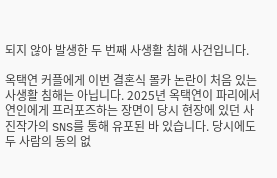되지 않아 발생한 두 번째 사생활 침해 사건입니다.

옥택연 커플에게 이번 결혼식 몰카 논란이 처음 있는 사생활 침해는 아닙니다. 2025년 옥택연이 파리에서 연인에게 프러포즈하는 장면이 당시 현장에 있던 사진작가의 SNS를 통해 유포된 바 있습니다. 당시에도 두 사람의 동의 없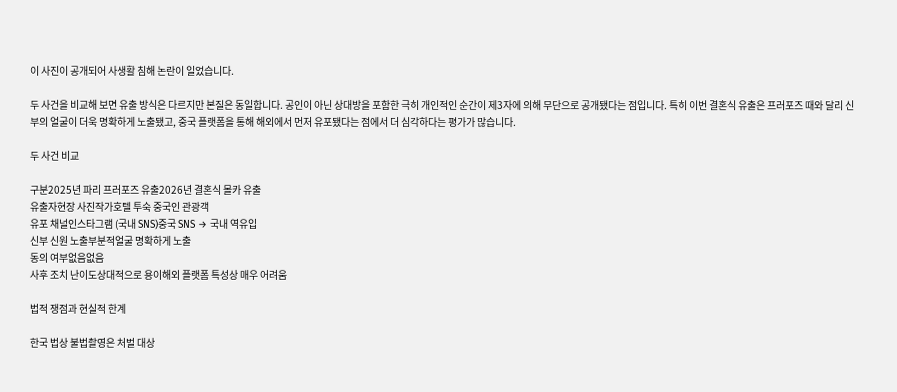이 사진이 공개되어 사생활 침해 논란이 일었습니다.

두 사건을 비교해 보면 유출 방식은 다르지만 본질은 동일합니다. 공인이 아닌 상대방을 포함한 극히 개인적인 순간이 제3자에 의해 무단으로 공개됐다는 점입니다. 특히 이번 결혼식 유출은 프러포즈 때와 달리 신부의 얼굴이 더욱 명확하게 노출됐고, 중국 플랫폼을 통해 해외에서 먼저 유포됐다는 점에서 더 심각하다는 평가가 많습니다.

두 사건 비교

구분2025년 파리 프러포즈 유출2026년 결혼식 몰카 유출
유출자현장 사진작가호텔 투숙 중국인 관광객
유포 채널인스타그램 (국내 SNS)중국 SNS → 국내 역유입
신부 신원 노출부분적얼굴 명확하게 노출
동의 여부없음없음
사후 조치 난이도상대적으로 용이해외 플랫폼 특성상 매우 어려움

법적 쟁점과 현실적 한계

한국 법상 불법촬영은 처벌 대상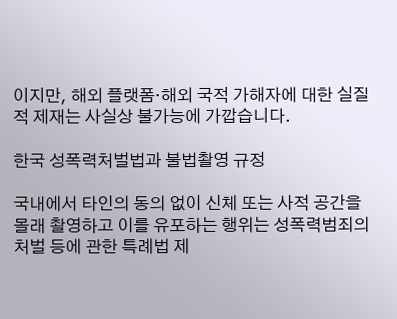이지만, 해외 플랫폼·해외 국적 가해자에 대한 실질적 제재는 사실상 불가능에 가깝습니다.

한국 성폭력처벌법과 불법촬영 규정

국내에서 타인의 동의 없이 신체 또는 사적 공간을 몰래 촬영하고 이를 유포하는 행위는 성폭력범죄의 처벌 등에 관한 특례법 제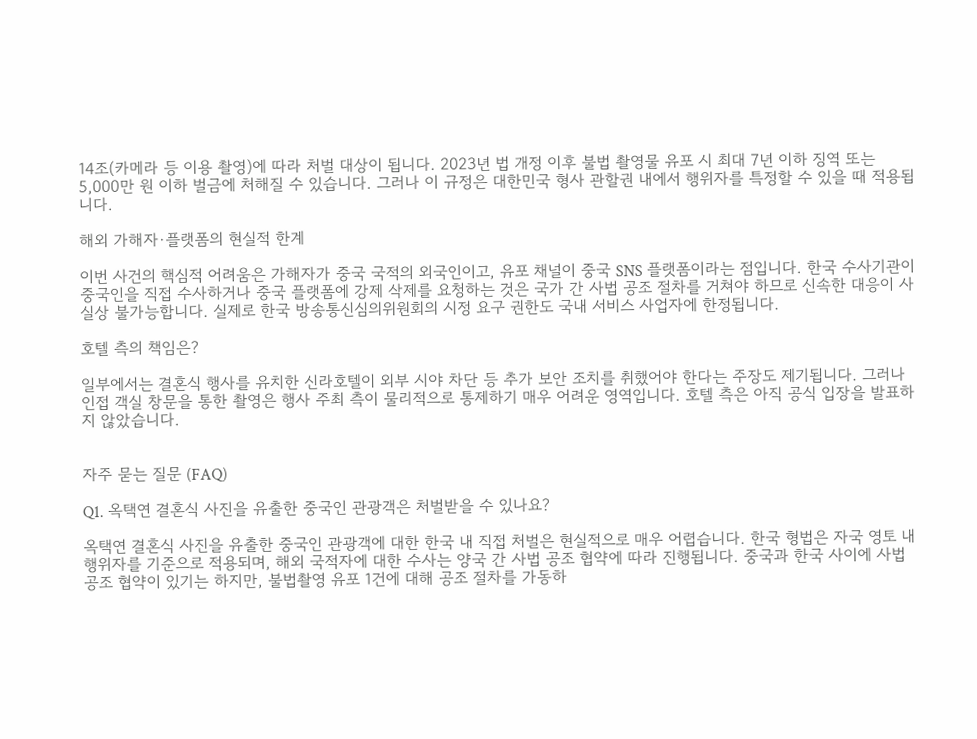14조(카메라 등 이용 촬영)에 따라 처벌 대상이 됩니다. 2023년 법 개정 이후 불법 촬영물 유포 시 최대 7년 이하 징역 또는 5,000만 원 이하 벌금에 처해질 수 있습니다. 그러나 이 규정은 대한민국 형사 관할권 내에서 행위자를 특정할 수 있을 때 적용됩니다.

해외 가해자·플랫폼의 현실적 한계

이번 사건의 핵심적 어려움은 가해자가 중국 국적의 외국인이고, 유포 채널이 중국 SNS 플랫폼이라는 점입니다. 한국 수사기관이 중국인을 직접 수사하거나 중국 플랫폼에 강제 삭제를 요청하는 것은 국가 간 사법 공조 절차를 거쳐야 하므로 신속한 대응이 사실상 불가능합니다. 실제로 한국 방송통신심의위원회의 시정 요구 권한도 국내 서비스 사업자에 한정됩니다.

호텔 측의 책임은?

일부에서는 결혼식 행사를 유치한 신라호텔이 외부 시야 차단 등 추가 보안 조치를 취했어야 한다는 주장도 제기됩니다. 그러나 인접 객실 창문을 통한 촬영은 행사 주최 측이 물리적으로 통제하기 매우 어려운 영역입니다. 호텔 측은 아직 공식 입장을 발표하지 않았습니다.


자주 묻는 질문 (FAQ)

Q1. 옥택연 결혼식 사진을 유출한 중국인 관광객은 처벌받을 수 있나요?

옥택연 결혼식 사진을 유출한 중국인 관광객에 대한 한국 내 직접 처벌은 현실적으로 매우 어렵습니다. 한국 형법은 자국 영토 내 행위자를 기준으로 적용되며, 해외 국적자에 대한 수사는 양국 간 사법 공조 협약에 따라 진행됩니다. 중국과 한국 사이에 사법 공조 협약이 있기는 하지만, 불법촬영 유포 1건에 대해 공조 절차를 가동하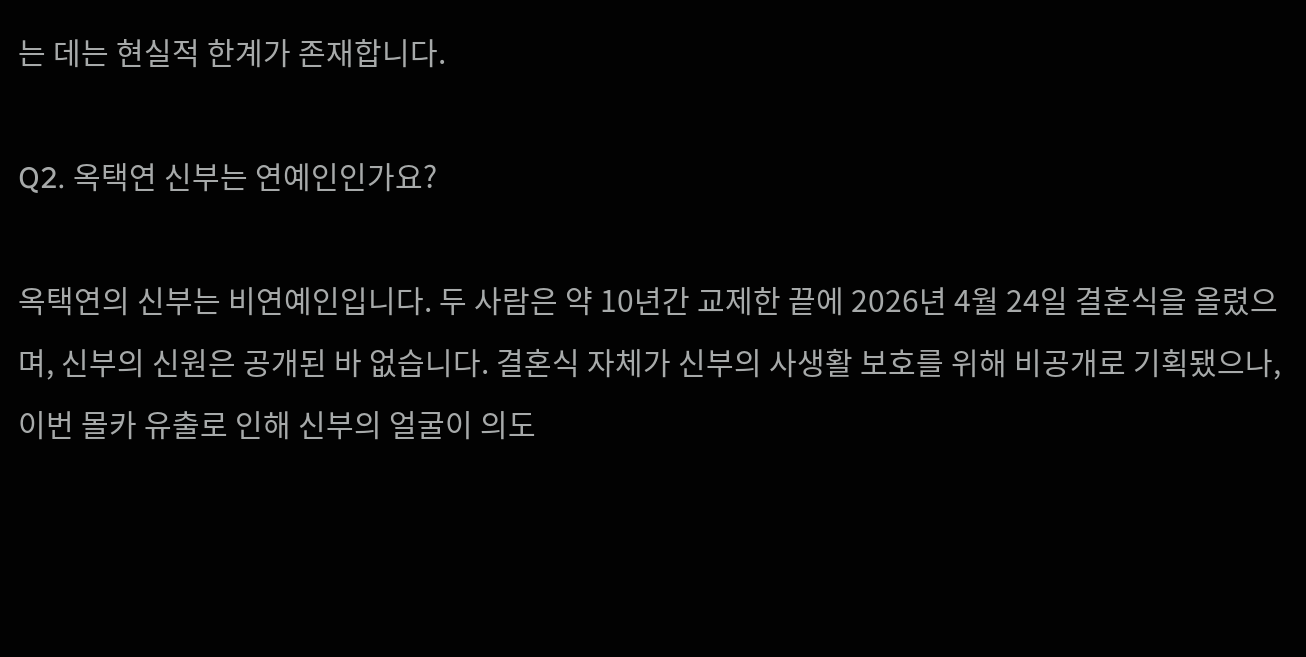는 데는 현실적 한계가 존재합니다.

Q2. 옥택연 신부는 연예인인가요?

옥택연의 신부는 비연예인입니다. 두 사람은 약 10년간 교제한 끝에 2026년 4월 24일 결혼식을 올렸으며, 신부의 신원은 공개된 바 없습니다. 결혼식 자체가 신부의 사생활 보호를 위해 비공개로 기획됐으나, 이번 몰카 유출로 인해 신부의 얼굴이 의도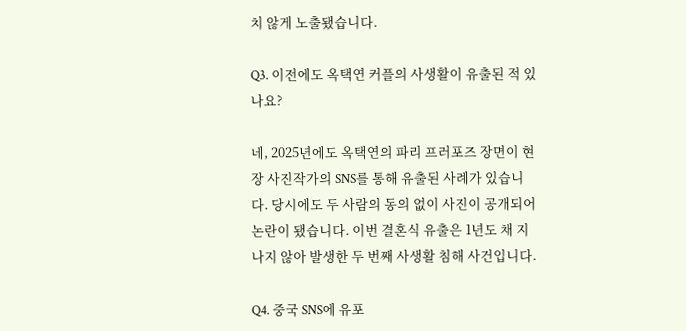치 않게 노출됐습니다.

Q3. 이전에도 옥택연 커플의 사생활이 유출된 적 있나요?

네, 2025년에도 옥택연의 파리 프러포즈 장면이 현장 사진작가의 SNS를 통해 유출된 사례가 있습니다. 당시에도 두 사람의 동의 없이 사진이 공개되어 논란이 됐습니다. 이번 결혼식 유출은 1년도 채 지나지 않아 발생한 두 번째 사생활 침해 사건입니다.

Q4. 중국 SNS에 유포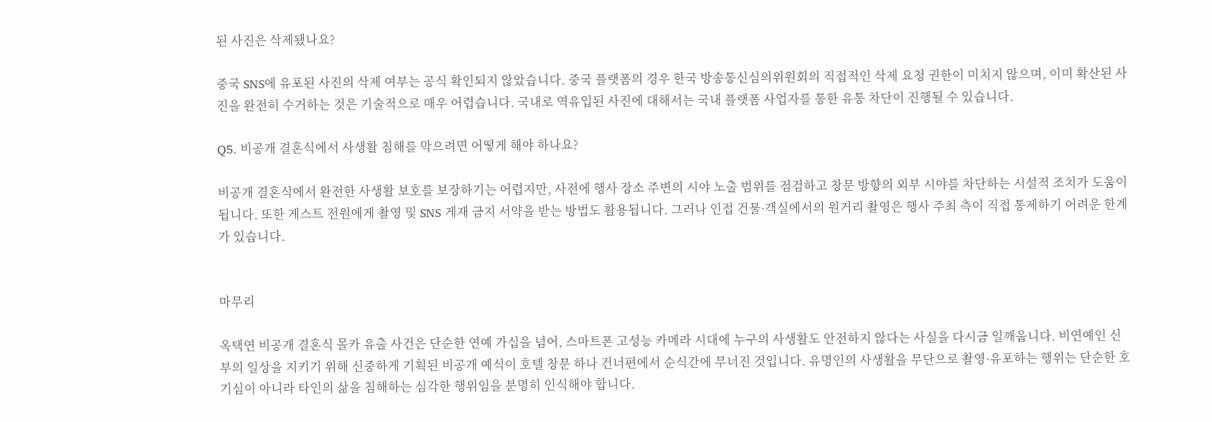된 사진은 삭제됐나요?

중국 SNS에 유포된 사진의 삭제 여부는 공식 확인되지 않았습니다. 중국 플랫폼의 경우 한국 방송통신심의위원회의 직접적인 삭제 요청 권한이 미치지 않으며, 이미 확산된 사진을 완전히 수거하는 것은 기술적으로 매우 어렵습니다. 국내로 역유입된 사진에 대해서는 국내 플랫폼 사업자를 통한 유통 차단이 진행될 수 있습니다.

Q5. 비공개 결혼식에서 사생활 침해를 막으려면 어떻게 해야 하나요?

비공개 결혼식에서 완전한 사생활 보호를 보장하기는 어렵지만, 사전에 행사 장소 주변의 시야 노출 범위를 점검하고 창문 방향의 외부 시야를 차단하는 시설적 조치가 도움이 됩니다. 또한 게스트 전원에게 촬영 및 SNS 게재 금지 서약을 받는 방법도 활용됩니다. 그러나 인접 건물·객실에서의 원거리 촬영은 행사 주최 측이 직접 통제하기 어려운 한계가 있습니다.


마무리

옥택연 비공개 결혼식 몰카 유출 사건은 단순한 연예 가십을 넘어, 스마트폰 고성능 카메라 시대에 누구의 사생활도 안전하지 않다는 사실을 다시금 일깨웁니다. 비연예인 신부의 일상을 지키기 위해 신중하게 기획된 비공개 예식이 호텔 창문 하나 건너편에서 순식간에 무너진 것입니다. 유명인의 사생활을 무단으로 촬영·유포하는 행위는 단순한 호기심이 아니라 타인의 삶을 침해하는 심각한 행위임을 분명히 인식해야 합니다.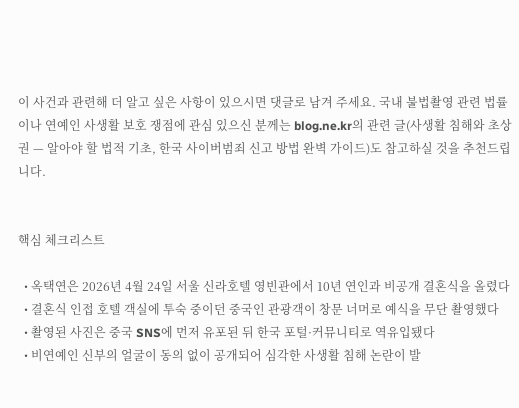이 사건과 관련해 더 알고 싶은 사항이 있으시면 댓글로 남겨 주세요. 국내 불법촬영 관련 법률이나 연예인 사생활 보호 쟁점에 관심 있으신 분께는 blog.ne.kr의 관련 글(사생활 침해와 초상권 — 알아야 할 법적 기초, 한국 사이버범죄 신고 방법 완벽 가이드)도 참고하실 것을 추천드립니다.


핵심 체크리스트

  • 옥택연은 2026년 4월 24일 서울 신라호텔 영빈관에서 10년 연인과 비공개 결혼식을 올렸다
  • 결혼식 인접 호텔 객실에 투숙 중이던 중국인 관광객이 창문 너머로 예식을 무단 촬영했다
  • 촬영된 사진은 중국 SNS에 먼저 유포된 뒤 한국 포털·커뮤니티로 역유입됐다
  • 비연예인 신부의 얼굴이 동의 없이 공개되어 심각한 사생활 침해 논란이 발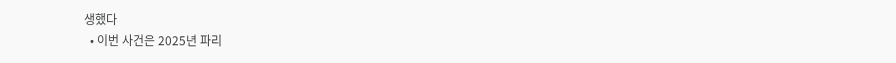생했다
  • 이번 사건은 2025년 파리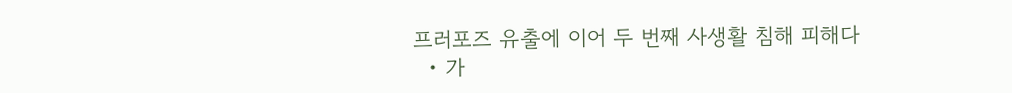프러포즈 유출에 이어 두 번째 사생활 침해 피해다
  • 가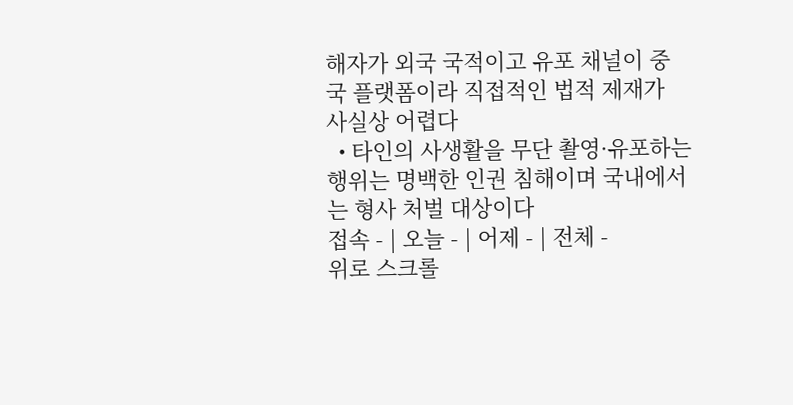해자가 외국 국적이고 유포 채널이 중국 플랫폼이라 직접적인 법적 제재가 사실상 어렵다
  • 타인의 사생활을 무단 촬영·유포하는 행위는 명백한 인권 침해이며 국내에서는 형사 처벌 대상이다
접속 - | 오늘 - | 어제 - | 전체 -
위로 스크롤